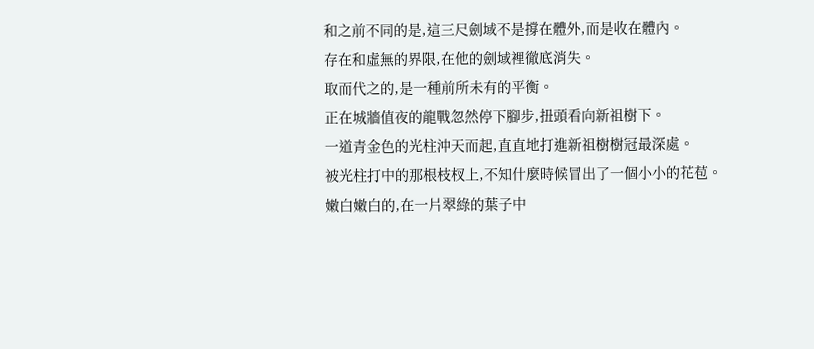和之前不同的是,這三尺劍域不是撐在體外,而是收在體內。
存在和虛無的界限,在他的劍域裡徹底消失。
取而代之的,是一種前所未有的平衡。
正在城牆值夜的龍戰忽然停下腳步,扭頭看向新祖樹下。
一道青金色的光柱沖天而起,直直地打進新祖樹樹冠最深處。
被光柱打中的那根枝杈上,不知什麼時候冒出了一個小小的花苞。
嫩白嫩白的,在一片翠綠的葉子中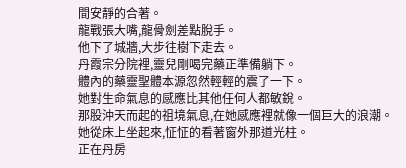間安靜的合著。
龍戰張大嘴,龍骨劍差點脫手。
他下了城牆,大步往樹下走去。
丹霞宗分院裡,靈兒剛喝完藥正準備躺下。
體內的藥靈聖體本源忽然輕輕的震了一下。
她對生命氣息的感應比其他任何人都敏銳。
那股沖天而起的祖境氣息,在她感應裡就像一個巨大的浪潮。
她從床上坐起來,怔怔的看著窗外那道光柱。
正在丹房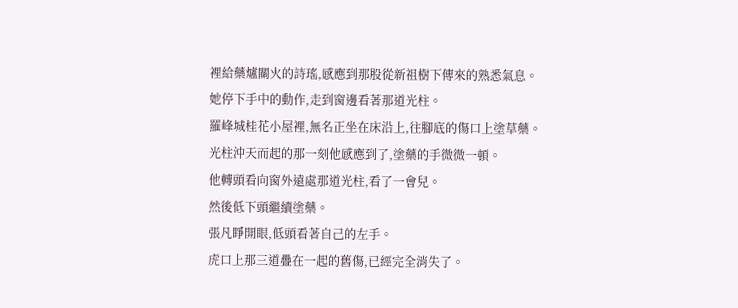裡給藥爐關火的詩瑤,感應到那股從新祖樹下傳來的熟悉氣息。
她停下手中的動作,走到窗邊看著那道光柱。
羅峰城桂花小屋裡,無名正坐在床沿上,往腳底的傷口上塗草藥。
光柱沖天而起的那一刻他感應到了,塗藥的手微微一頓。
他轉頭看向窗外遠處那道光柱,看了一會兒。
然後低下頭繼續塗藥。
張凡睜開眼,低頭看著自己的左手。
虎口上那三道疊在一起的舊傷,已經完全消失了。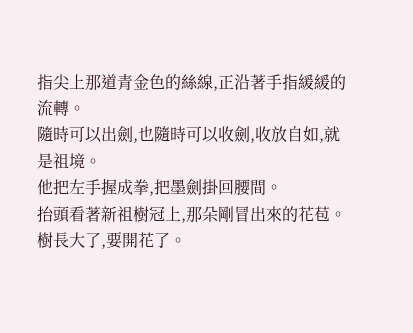指尖上那道青金色的絲線,正沿著手指緩緩的流轉。
隨時可以出劍,也隨時可以收劍,收放自如,就是祖境。
他把左手握成拳,把墨劍掛回腰間。
抬頭看著新祖樹冠上,那朵剛冒出來的花苞。
樹長大了,要開花了。